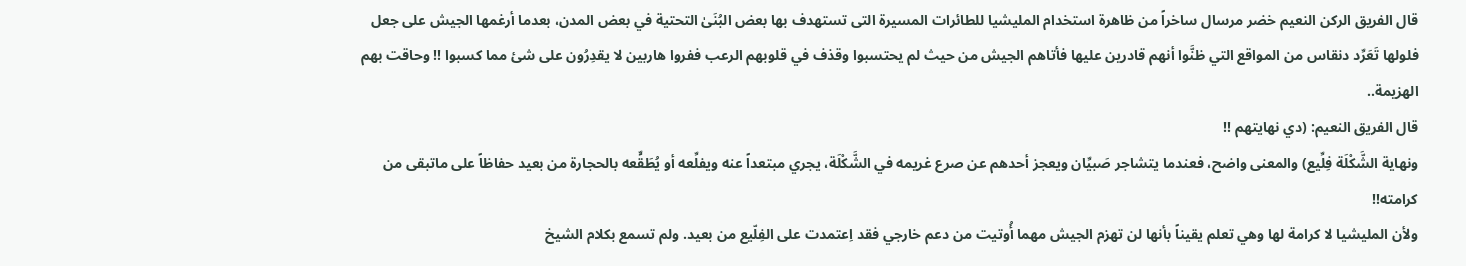قال الفريق الركن النعيم خضر مرسال ساخراً من ظاهرة استخدام المليشيا للطائرات المسيرة التى تستهدف بها بعض البُنَىٰ التحتية في بعض المدن، بعدما أرغمها الجيش على جعل فلولها تَعَرِّد دنقاس من المواقع التي ظنَّوا أنهم قادرين عليها فأتاهم الجيش من حيث لم يحتسبوا وقذف في قلوبهم الرعب ففروا هاربين لا يقدِرُون على شئ مما كسبوا !! وحاقت بهم الهزيمة..
قال الفريق النعيم: (دي نهايتهم !!
ونهاية الشَّكْلَة فِلِّيع) والمعنى واضح، فعندما يتشاجر صَبيِّان ويعجز أحدهم عن صرع غريمه في الشَّكْلَة، يجري مبتعداً عنه ويفلِّعه أو يُطَقٍّعه بالحجارة من بعيد حفاظاً على ماتبقى من كرامته!!
ولأن المليشيا لا كرامة لها وهي تعلم يقيناً بأنها لن تهزم الجيش مهما أُوتيت من دعم خارجي فقد اِعتمدت على الفِلّيع من بعيد. ولم تسمع بكلام الشيخ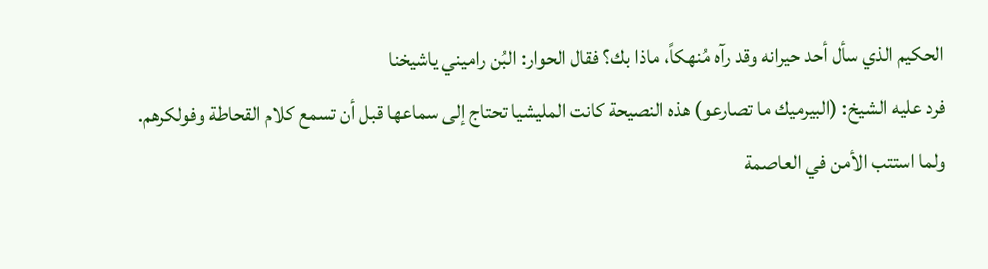الحكيم الذي سأل أحد حيرانه وقد رآه مُنهكاً، ماذا بك؟ فقال الحوار: البُن راميني ياشيخنا
فرد عليه الشيخ: (البيرميك ما تصارعو) هذه النصيحة كانت المليشيا تحتاج إلى سماعها قبل أن تسمع كلام القحاطة وفولكرهم.
ولما استتب الأمن في العاصمة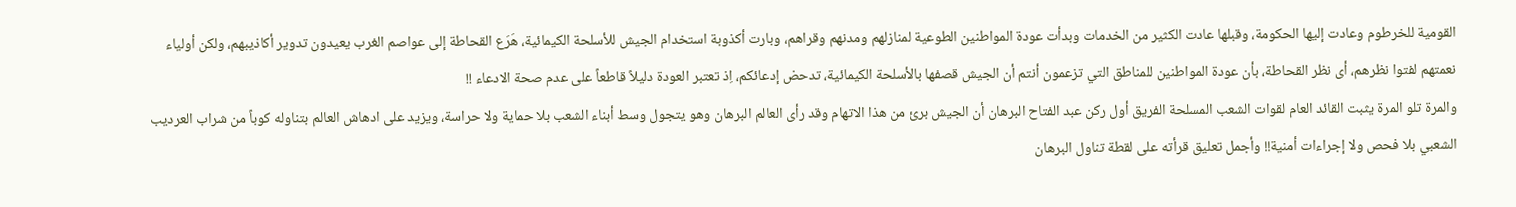القومية للخرطوم وعادت إليها الحكومة، وقبلها عادت الكثير من الخدمات وبدأت عودة المواطنين الطوعية لمنازلهم ومدنهم وقراهم، وبارت أكذوبة استخدام الجيش للأسلحة الكيمائية، هَرَع القحاطة إلى عواصم الغرب يعيدون تدوير أكاذيبهم، ولكن أولياء نعمتهم لفتوا نظرهم، أى نظر القحاطة، بأن عودة المواطنين للمناطق التي تزعمون أنتم أن الجيش قصفها بالأسلحة الكيمائية، تدحض إدعائكم، اِذ تعتبر العودة دليلاً قاطعاً على عدم صحة الادعاء !!
والمرة تلو المرة يثبت القائد العام لقوات الشعب المسلحة الفريق أول ركن عبد الفتاح البرهان أن الجيش برئ من هذا الاتهام وقد رأى العالم البرهان وهو يتجول وسط أبناء الشعب بلا حماية ولا حراسة، ويزيد على ادهاش العالم بتناوله كوباً من شراب العرديب الشعبي بلا فحص ولا إجراءات أمنية!! وأجمل تعليق قرأته على لقطة تناول البرهان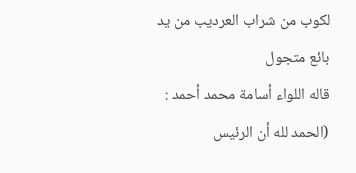لكوب من شراب العرديب من يد بائع متجول
قاله اللواء أسامة محمد أحمد :
(الحمد لله أن الرئيس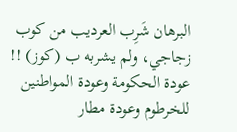البرهان شَرِب العرديب من كوب زجاجي، ولم يشربه ب (كوز) !!
عودة الحكومة وعودة المواطنين للخرطوم وعودة مطار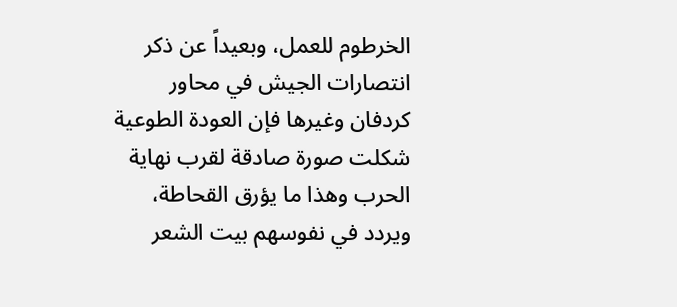الخرطوم للعمل، وبعيداً عن ذكر انتصارات الجيش في محاور كردفان وغيرها فإن العودة الطوعية شكلت صورة صادقة لقرب نهاية الحرب وهذا ما يؤرق القحاطة، ويردد في نفوسهم بيت الشعر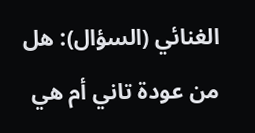الغنائي (السؤال): هل من عودة تاني أم هي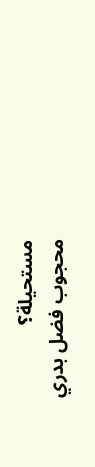مستحيلة؟
محجوب فضل بدري